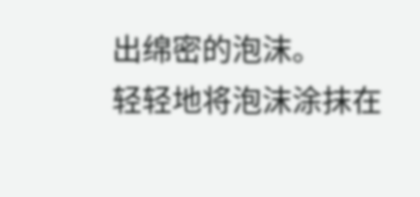出绵密的泡沫。
轻轻地将泡沫涂抹在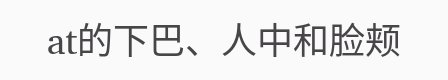at的下巴、人中和脸颊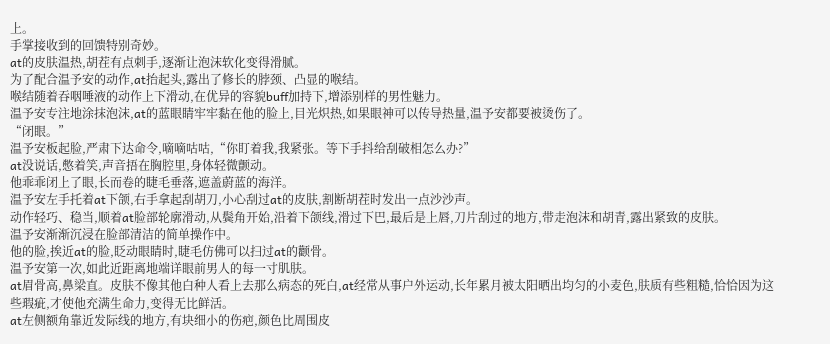上。
手掌接收到的回馈特别奇妙。
at的皮肤温热,胡茬有点刺手,逐渐让泡沫软化变得滑腻。
为了配合温予安的动作,at抬起头,露出了修长的脖颈、凸显的喉结。
喉结随着吞咽唾液的动作上下滑动,在优异的容貌buff加持下,增添别样的男性魅力。
温予安专注地涂抹泡沫,at的蓝眼睛牢牢黏在他的脸上,目光炽热,如果眼神可以传导热量,温予安都要被烫伤了。
“闭眼。”
温予安板起脸,严肃下达命令,嘀嘀咕咕,“你盯着我,我紧张。等下手抖给刮破相怎么办?”
at没说话,憋着笑,声音捂在胸腔里,身体轻微颤动。
他乖乖闭上了眼,长而卷的睫毛垂落,遮盖蔚蓝的海洋。
温予安左手托着at下颌,右手拿起刮胡刀,小心刮过at的皮肤,割断胡茬时发出一点沙沙声。
动作轻巧、稳当,顺着at脸部轮廓滑动,从鬓角开始,沿着下颌线,滑过下巴,最后是上唇,刀片刮过的地方,带走泡沫和胡青,露出紧致的皮肤。
温予安渐渐沉浸在脸部清洁的简单操作中。
他的脸,挨近at的脸,眨动眼睛时,睫毛仿佛可以扫过at的颧骨。
温予安第一次,如此近距离地端详眼前男人的每一寸肌肤。
at眉骨高,鼻梁直。皮肤不像其他白种人看上去那么病态的死白,at经常从事户外运动,长年累月被太阳晒出均匀的小麦色,肤质有些粗糙,恰恰因为这些瑕疵,才使他充满生命力,变得无比鲜活。
at左侧额角靠近发际线的地方,有块细小的伤疤,颜色比周围皮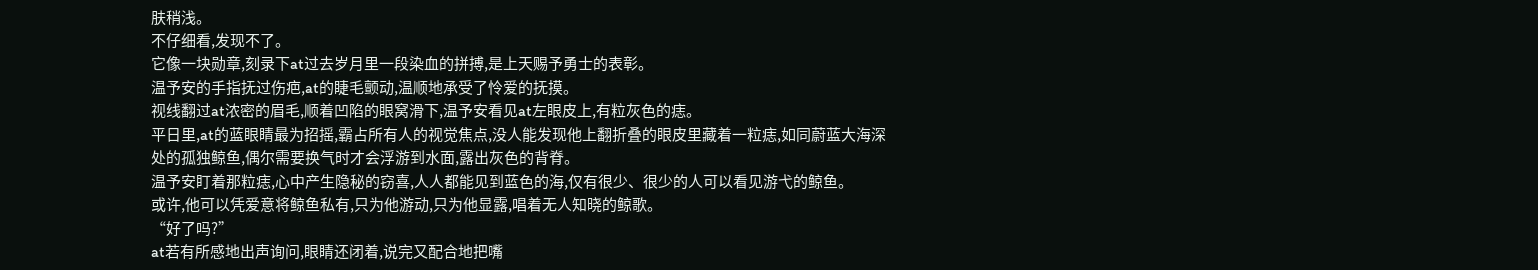肤稍浅。
不仔细看,发现不了。
它像一块勋章,刻录下at过去岁月里一段染血的拼搏,是上天赐予勇士的表彰。
温予安的手指抚过伤疤,at的睫毛颤动,温顺地承受了怜爱的抚摸。
视线翻过at浓密的眉毛,顺着凹陷的眼窝滑下,温予安看见at左眼皮上,有粒灰色的痣。
平日里,at的蓝眼睛最为招摇,霸占所有人的视觉焦点,没人能发现他上翻折叠的眼皮里藏着一粒痣,如同蔚蓝大海深处的孤独鲸鱼,偶尔需要换气时才会浮游到水面,露出灰色的背脊。
温予安盯着那粒痣,心中产生隐秘的窃喜,人人都能见到蓝色的海,仅有很少、很少的人可以看见游弋的鲸鱼。
或许,他可以凭爱意将鲸鱼私有,只为他游动,只为他显露,唱着无人知晓的鲸歌。
“好了吗?”
at若有所感地出声询问,眼睛还闭着,说完又配合地把嘴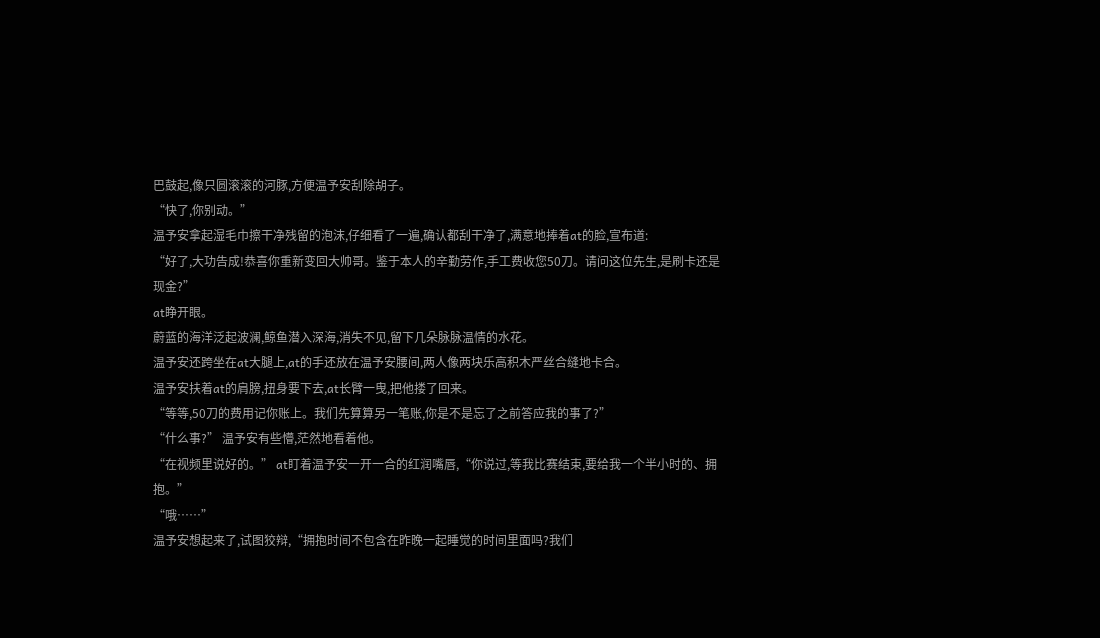巴鼓起,像只圆滚滚的河豚,方便温予安刮除胡子。
“快了,你别动。”
温予安拿起湿毛巾擦干净残留的泡沫,仔细看了一遍,确认都刮干净了,满意地捧着at的脸,宣布道:
“好了,大功告成!恭喜你重新变回大帅哥。鉴于本人的辛勤劳作,手工费收您50刀。请问这位先生,是刷卡还是现金?”
at睁开眼。
蔚蓝的海洋泛起波澜,鲸鱼潜入深海,消失不见,留下几朵脉脉温情的水花。
温予安还跨坐在at大腿上,at的手还放在温予安腰间,两人像两块乐高积木严丝合缝地卡合。
温予安扶着at的肩膀,扭身要下去,at长臂一曳,把他搂了回来。
“等等,50刀的费用记你账上。我们先算算另一笔账,你是不是忘了之前答应我的事了?”
“什么事?” 温予安有些懵,茫然地看着他。
“在视频里说好的。” at盯着温予安一开一合的红润嘴唇,“你说过,等我比赛结束,要给我一个半小时的、拥抱。”
“哦……”
温予安想起来了,试图狡辩,“拥抱时间不包含在昨晚一起睡觉的时间里面吗?我们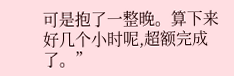可是抱了一整晚。算下来好几个小时呢,超额完成了。”